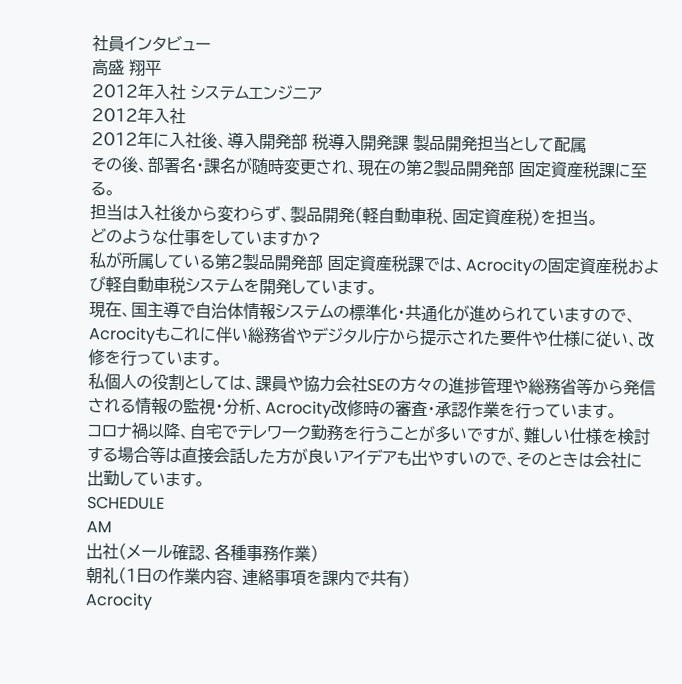社員インタビュー
高盛 翔平
2012年入社 システムエンジニア
2012年入社
2012年に入社後、導入開発部 税導入開発課 製品開発担当として配属
その後、部署名・課名が随時変更され、現在の第2製品開発部 固定資産税課に至る。
担当は入社後から変わらず、製品開発(軽自動車税、固定資産税)を担当。
どのような仕事をしていますか?
私が所属している第2製品開発部 固定資産税課では、Acrocityの固定資産税および軽自動車税システムを開発しています。
現在、国主導で自治体情報システムの標準化・共通化が進められていますので、Acrocityもこれに伴い総務省やデジタル庁から提示された要件や仕様に従い、改修を行っています。
私個人の役割としては、課員や協力会社SEの方々の進捗管理や総務省等から発信される情報の監視・分析、Acrocity改修時の審査・承認作業を行っています。
コロナ禍以降、自宅でテレワーク勤務を行うことが多いですが、難しい仕様を検討する場合等は直接会話した方が良いアイデアも出やすいので、そのときは会社に出勤しています。
SCHEDULE
AM
出社(メール確認、各種事務作業)
朝礼(1日の作業内容、連絡事項を課内で共有)
Acrocity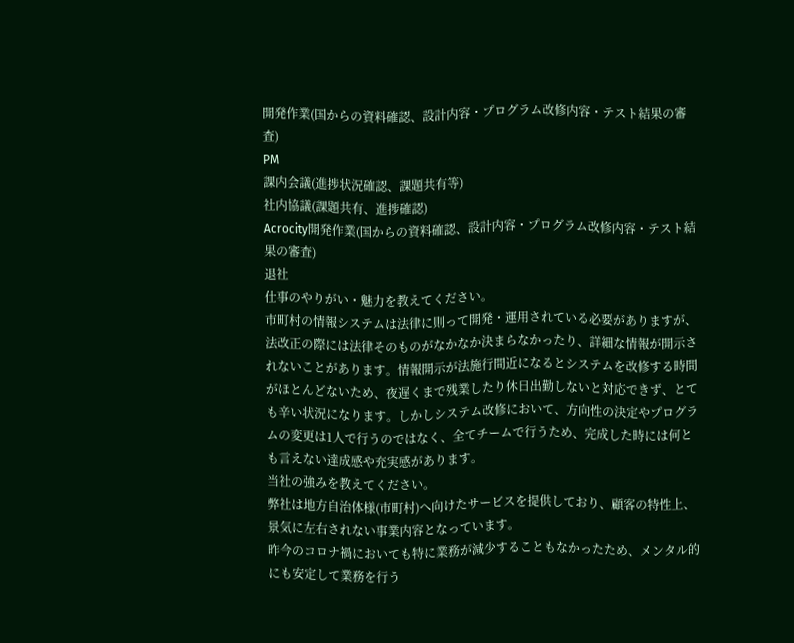開発作業(国からの資料確認、設計内容・プログラム改修内容・テスト結果の審査)
PM
課内会議(進捗状況確認、課題共有等)
社内協議(課題共有、進捗確認)
Acrocity開発作業(国からの資料確認、設計内容・プログラム改修内容・テスト結果の審査)
退社
仕事のやりがい・魅力を教えてください。
市町村の情報システムは法律に則って開発・運用されている必要がありますが、法改正の際には法律そのものがなかなか決まらなかったり、詳細な情報が開示されないことがあります。情報開示が法施行間近になるとシステムを改修する時間がほとんどないため、夜遅くまで残業したり休日出勤しないと対応できず、とても辛い状況になります。しかしシステム改修において、方向性の決定やプログラムの変更は1人で行うのではなく、全てチームで行うため、完成した時には何とも言えない達成感や充実感があります。
当社の強みを教えてください。
弊社は地方自治体様(市町村)へ向けたサービスを提供しており、顧客の特性上、景気に左右されない事業内容となっています。
昨今のコロナ禍においても特に業務が減少することもなかったため、メンタル的にも安定して業務を行う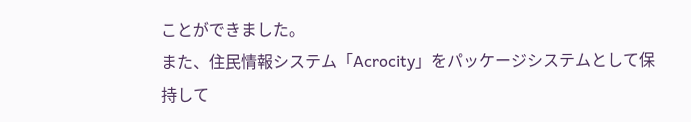ことができました。
また、住民情報システム「Acrocity」をパッケージシステムとして保持して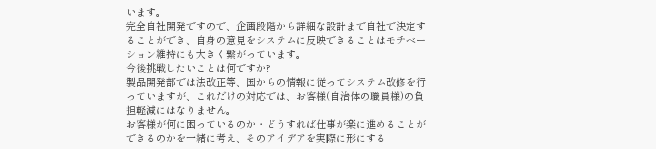います。
完全自社開発ですので、企画段階から詳細な設計まで自社で決定することができ、自身の意見をシステムに反映できることはモチベーション維持にも大きく繋がっています。
今後挑戦したいことは何ですか?
製品開発部では法改正等、国からの情報に従ってシステム改修を行っていますが、これだけの対応では、お客様(自治体の職員様)の負担軽減にはなりません。
お客様が何に困っているのか・どうすれば仕事が楽に進めることができるのかを一緒に考え、そのアイデアを実際に形にする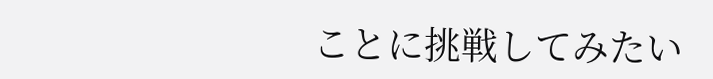ことに挑戦してみたい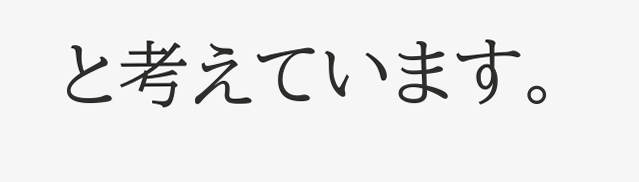と考えています。